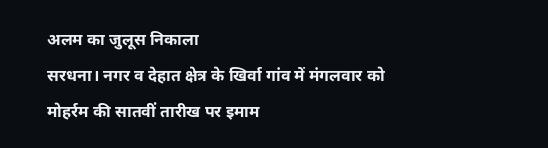अलम का जुलूस निकाला
सरधना। नगर व देहात क्षेत्र के खिर्वा गांव में मंगलवार को मोहर्रम की सातवीं तारीख पर इमाम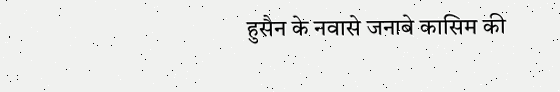हुसैन के नवासे जनाबे कासिम की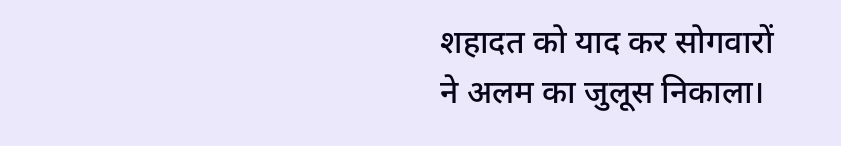शहादत को याद कर सोगवारों ने अलम का जुलूस निकाला।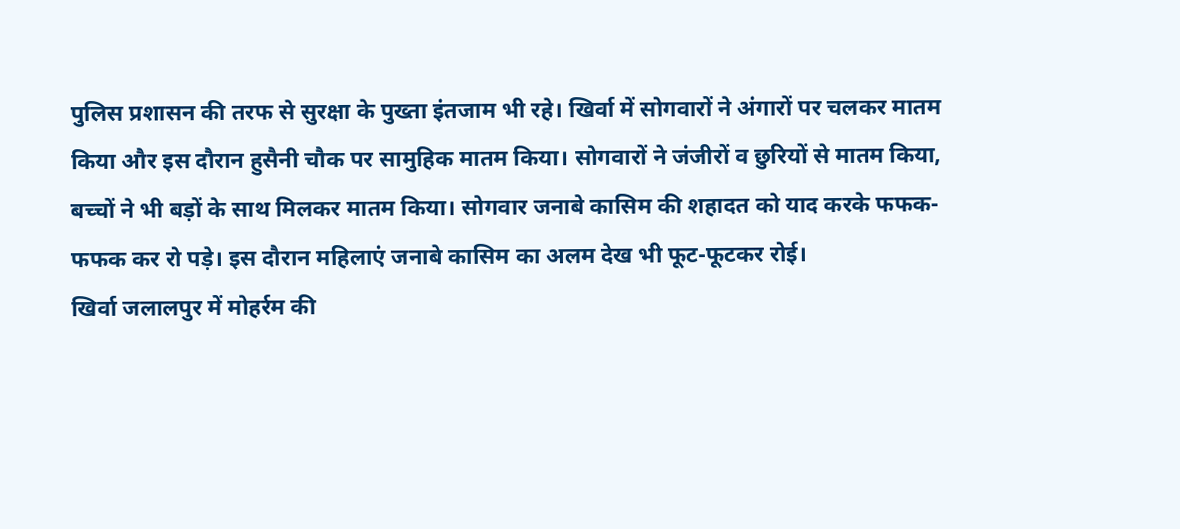पुलिस प्रशासन की तरफ से सुरक्षा के पुख्ता इंतजाम भी रहे। खिर्वा में सोगवारों ने अंगारों पर चलकर मातम किया और इस दौरान हुसैनी चौक पर सामुहिक मातम किया। सोगवारों ने जंजीरों व छुरियों से मातम किया, बच्चों ने भी बड़ों के साथ मिलकर मातम किया। सोगवार जनाबे कासिम की शहादत को याद करके फफक-फफक कर रो पड़े। इस दौरान महिलाएं जनाबे कासिम का अलम देख भी फूट-फूटकर रोई।
खिर्वा जलालपुर में मोहर्रम की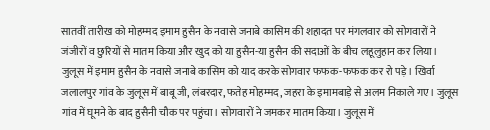सातवीं तारीख को मोहम्मद इमाम हुसैन के नवासे जनाबे कासिम की शहादत पर मंगलवार को सोगवारों ने जंजीरों व छुरियों से मातम किया और खुद को या हुसैन-या हुसैन की सदाओं के बीच लहूलुहान कर लिया। जुलूस में इमाम हुसैन के नवासे जनाबे कासिम को याद करके सोगवार फफक-फफक कर रो पड़े। खिर्वा जलालपुर गांव के जुलूस में बाबू जी, लंबरदार, फतेह मोहम्मद, जहरा के इमामबाड़े से अलम निकाले गए। जुलूस गांव में घूमने के बाद हुसैनी चौक पर पहुंचा। सोगवारों ने जमकर मातम किया। जुलूस में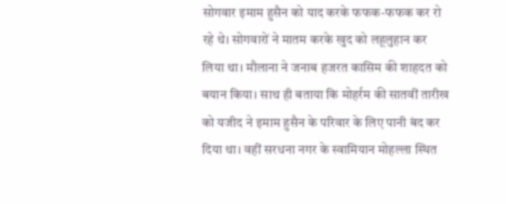सोगवार इमाम हुसैन को याद करके फफक-फफक कर रो रहे थे। सोगवारों ने मातम करके खुद को लहूलुहान कर लिया था। मौलाना ने जनाब हजरत कासिम की शाहदत को बयान किया। साथ ही बताया कि मोहर्रम की सातवीं तारीख को यजीद ने इमाम हुसैन के परिवार के लिए पानी बंद कर दिया था। वहीं सरधना नगर के स्वामियान मोहल्ला स्थित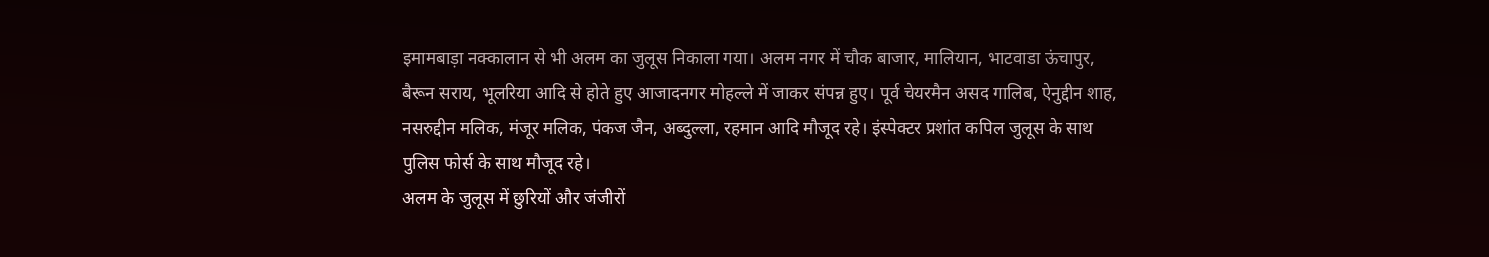इमामबाड़ा नक्कालान से भी अलम का जुलूस निकाला गया। अलम नगर में चौक बाजार, मालियान, भाटवाडा ऊंचापुर, बैरून सराय, भूलरिया आदि से होते हुए आजादनगर मोहल्ले में जाकर संपन्न हुए। पूर्व चेयरमैन असद गालिब, ऐनुद्दीन शाह, नसरुद्दीन मलिक, मंजूर मलिक, पंकज जैन, अब्दुल्ला, रहमान आदि मौजूद रहे। इंस्पेक्टर प्रशांत कपिल जुलूस के साथ पुलिस फोर्स के साथ मौजूद रहे।
अलम के जुलूस में छुरियों और जंजीरों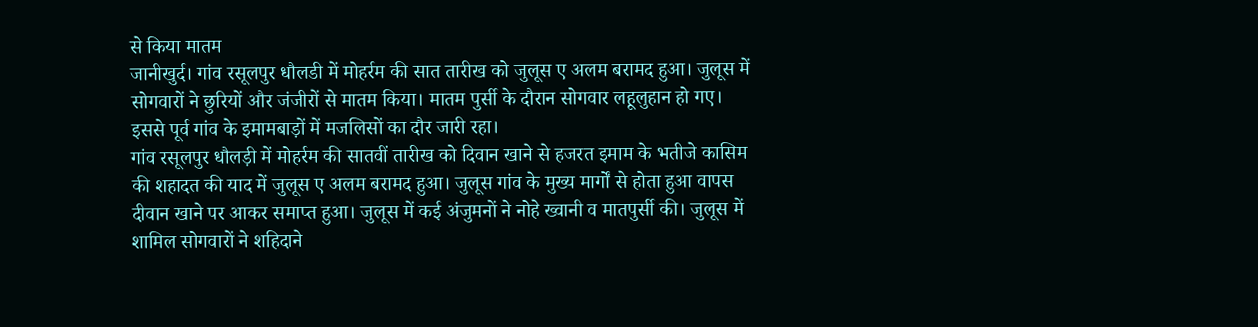से किया मातम
जानीखुर्द। गांव रसूलपुर धौलडी में मोहर्रम की सात तारीख को जुलूस ए अलम बरामद हुआ। जुलूस में सोगवारों ने छुरियों और जंजीरों से मातम किया। मातम पुर्सी के दौरान सोगवार लहूलुहान हो गए। इससे पूर्व गांव के इमामबाड़ों में मजलिसों का दौर जारी रहा।
गांव रसूलपुर धौलड़ी में मोहर्रम की सातवीं तारीख को दिवान खाने से हजरत इमाम के भतीजे कासिम की शहादत की याद में जुलूस ए अलम बरामद हुआ। जुलूस गांव के मुख्य मार्गों से होता हुआ वापस दीवान खाने पर आकर समाप्त हुआ। जुलूस में कई अंजुमनों ने नोहे ख्वानी व मातपुर्सी की। जुलूस में शामिल सोगवारों ने शहिदाने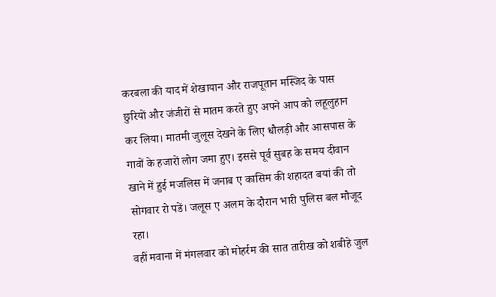करबला की याद में शेखायान और राजपूतान मस्जिद के पास छुरियों और जंजीरों से मातम करते हुए अपने आप को लहूलुहान कर लिया। मातमी जुलूस देखने के लिए धौलड़ी और आसपास के गावों के हजारों लोग जमा हुए। इससे पूर्व सुबह के समय दीवान खाने में हुई मजलिस में जनाब ए कासिम की शहादत बयां की तो सोगवार रो पडें। जलूस ए अलम के दौरान भारी पुलिस बल मौजूद रहा।
वहीं मवाना में मंगलवार को मोहर्रम की सात तारीख को शबीहे जुल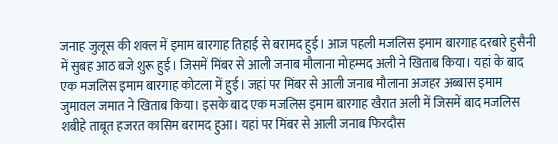जनाह जुलूस की शक्ल में इमाम बारगाह तिहाई से बरामद हुई। आज पहली मजलिस इमाम बारगाह दरबारे हुसैनी में सुबह आठ बजे शुरू हुई। जिसमें मिंबर से आली जनाब मौलाना मोहम्मद अली ने खिताब किया। यहां के बाद एक मजलिस इमाम बारगाह कोटला में हुई। जहां पर मिंबर से आली जनाब मौलाना अजहर अब्बास इमाम जुमावल जमात ने खिताब किया। इसके बाद एक मजलिस इमाम बारगाह खैरात अली में जिसमें बाद मजलिस शबीहे ताबूत हजरत कासिम बरामद हुआ। यहां पर मिंबर से आली जनाब फिरदौस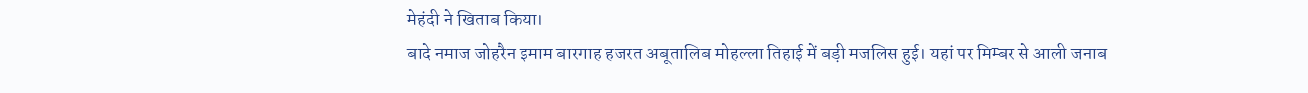मेहंदी ने खिताब किया।
बादे नमाज जोहरैन इमाम बारगाह हजरत अबूतालिब मोहल्ला तिहाई में बड़ी मजलिस हुई। यहां पर मिम्बर से आली जनाब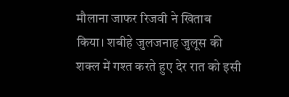मौलाना जाफर रिजवी ने खिताब किया। शबीहे जुलजनाह जुलूस की शक्ल में गश्त करते हुए देर रात को इसी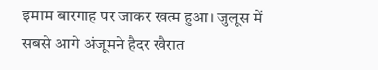इमाम बारगाह पर जाकर खत्म हुआ। जुलूस में सबसे आगे अंजूमने हैदर खैरात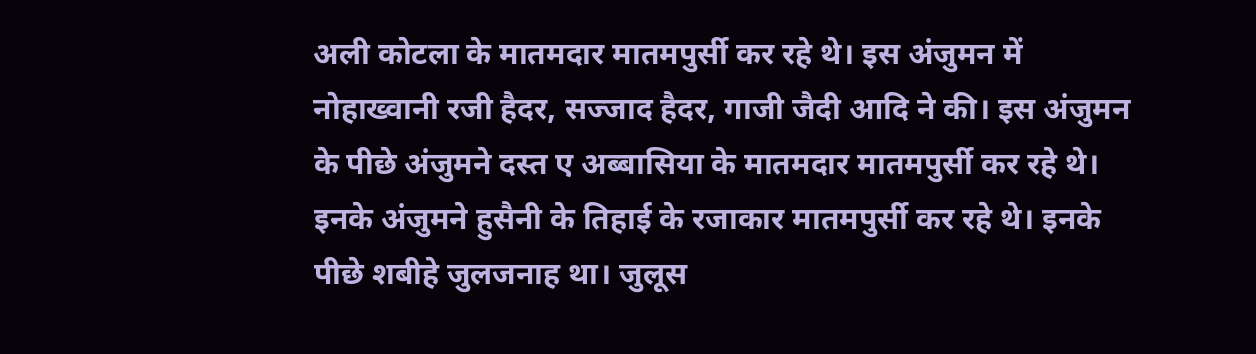अली कोटला के मातमदार मातमपुर्सी कर रहे थे। इस अंजुमन में नोहाख्वानी रजी हैदर, सज्जाद हैदर, गाजी जैदी आदि ने की। इस अंजुमन के पीछे अंजुमने दस्त ए अब्बासिया के मातमदार मातमपुर्सी कर रहे थे। इनके अंजुमने हुसैनी के तिहाई के रजाकार मातमपुर्सी कर रहे थे। इनके पीछे शबीहे जुलजनाह था। जुलूस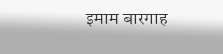इमाम बारगाह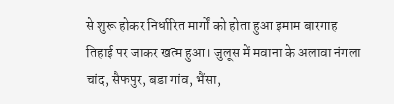से शुरू होकर निर्धारित मार्गों को होता हुआ इमाम बारगाह तिहाई पर जाकर खत्म हुआ। जुलूस में मवाना के अलावा नंगला चांद, सैफपुर, बडा गांव, भैंसा,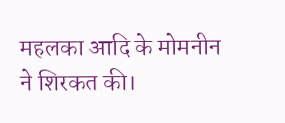महलका आदि के मोमनीन ने शिरकत की।